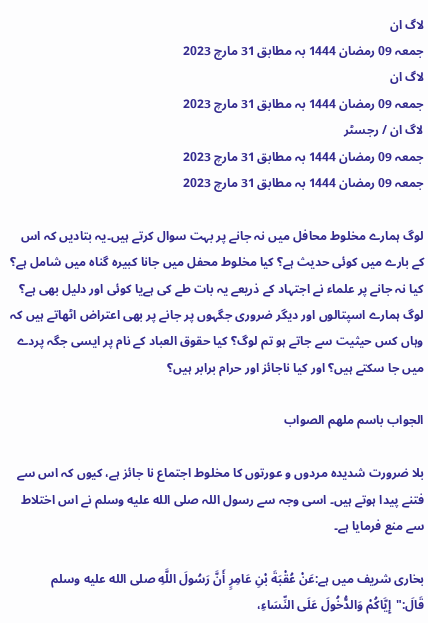لاگ ان
جمعہ 09 رمضان 1444 بہ مطابق 31 مارچ 2023
لاگ ان
جمعہ 09 رمضان 1444 بہ مطابق 31 مارچ 2023
لاگ ان / رجسٹر
جمعہ 09 رمضان 1444 بہ مطابق 31 مارچ 2023
جمعہ 09 رمضان 1444 بہ مطابق 31 مارچ 2023

لوگ ہمارے مخلوط محافل میں نہ جانے پر بہت سوال کرتے ہیں۔یہ بتادیں کہ اس کے بارے میں کوئی حدیث ہے؟ کیا مخلوط محفل میں جانا کبیرہ گناہ میں شامل ہے؟ کیا نہ جانے پر علماء نے اجتہاد کے ذریعے یہ بات طے کی ہےیا کوئی اور دلیل بھی ہے؟ لوگ ہمارے اسپتالوں اور دیگر ضروری جگہوں پر جانے پر بھی اعتراض اٹھاتے ہیں کہ وہاں کس حیثیت سے جاتے ہو تم لوگ؟ کیا حقوق العباد کے نام پر ایسی جگہ پردے میں جا سکتے ہیں؟ اور کیا ناجائز اور حرام برابر ہیں؟

الجواب باسم ملهم الصواب

بلا ضرورت شدیدہ مردوں و عورتوں کا مخلوط اجتماع نا جائز ہے، کیوں کہ اس سے فتنے پیدا ہوتے ہیں۔ اسی وجہ سے رسول اللہ صلى الله عليه وسلم نے اس اختلاط سے منع فرمایا ہے۔

بخاری شریف میں ہے:عَنْ عُقْبَةَ بْنِ عَامِرٍ أَنَّ رَسُولَ اللَّهِ صلی الله عليه وسلم قَالَ:"إِيَّاكُمْ وَالدُّخُولَ عَلَی النِّسَاءِ،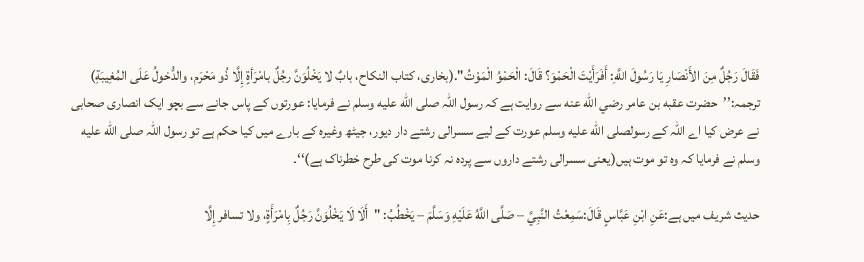فَقَالَ رَجُلٌ مِنَ الأَنْصَارِ يَا رَسُولَ اللَّهِ: أَفَرَأَيْتَ الْحَمْوَ؟ قَالَ: الْحَمْوُ الْمَوْتُ".(بخاری، کتاب النكاح، بابٌ لا يَخْلُوَنَّ رجُلٌ بامْرَأةٍ إِلَّا ذُو مَحْرَم، والدُّخولُ عَلَی المُغِيبَةِ) ترجمہ:’’حضرت عقبه بن عامر رضي الله عنه سے روایت ہے کہ رسول اللہ صلى الله عليه وسلم نے فرمایا: عورتوں کے پاس جانے سے بچو ایک انصاری صحابی نے عرض کیا اے اللہ کے رسولصلى الله عليه وسلم عورت کے لیے سسرالی رشتے دار دیور، جیٹھ وغیرہ کے بارے میں کیا حکم ہے تو رسول اللہ صلى الله عليه وسلم نے فرمایا کہ وہ تو موت ہیں(یعنی سسرالی رشتے داروں سے پردہ نہ کرنا موت کی طرح خطرناک ہے)‘‘۔

حدیث شریف میں ہے:عَنِ ابْنِ عَبَّاسٍ قَالَ:سَمِعْتُ النَّبِيَّ – صَلَّی اللَّهُ عَلَيْهِ وَسَلَّمَ – يَخْطُبُ: "أَلَا لَا يَخْلُوَنَّ رَجُلٌ بِامْرَأَةٍ، ولا تسافر إِلَّا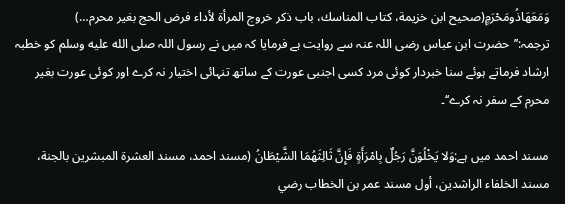وَمَعَهَاذُومَحْرَمٍ(صحيح ابن خزيمة، كتاب المناسك، باب ذكر خروج المرأة لأداء فرض الحج بغير محرم…) ترجمہ:’’حضرت ابن عباس رضی اللہ عنہ سے روایت ہے فرمایا کہ میں نے رسول اللہ صلى الله عليه وسلم کو خطبہ ارشاد فرماتے ہوئے سنا خبردار کوئی مرد کسی اجنبی عورت کے ساتھ تنہائی اختیار نہ کرے اور کوئی عورت بغیر محرم کے سفر نہ کرے‘‘۔

مسند احمد میں ہے:وَلا يَخْلُوَنَّ رَجُلٌ بِامْرَأَةٍ فَإِنَّ ثَالِثَهُمَا الشَّيْطَانُ (مسند احمد، مسند العشرة المبشرين بالجنة، مسند الخلفاء الراشدين، أول مسند عمر بن الخطاب رضي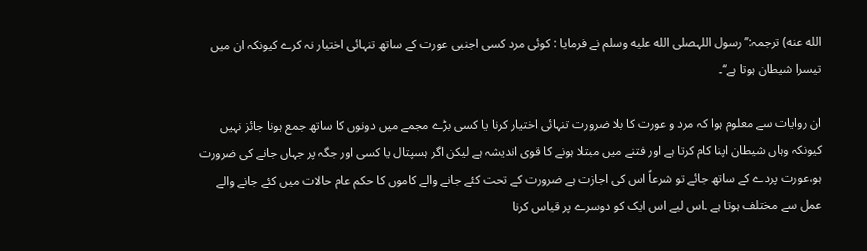الله عنه) ترجمہ:’’رسول اللہصلى الله عليه وسلم نے فرمایا : کوئی مرد کسی اجنبی عورت کے ساتھ تنہائی اختیار نہ کرے کیونکہ ان میں تیسرا شیطان ہوتا ہے‘‘۔

ان روایات سے معلوم ہوا کہ مرد و عورت کا بلا ضرورت تنہائی اختیار کرنا یا کسی بڑے مجمے میں دونوں کا ساتھ جمع ہونا جائز نہیں کیونکہ وہاں شیطان اپنا کام کرتا ہے اور فتنے میں مبتلا ہونے کا قوی اندیشہ ہے لیکن اگر ہسپتال یا کسی اور جگہ پر جہاں جانے کی ضرورت ہو،عورت پردے کے ساتھ جائے تو شرعاً اس کی اجازت ہے ضرورت کے تحت کئے جانے والے کاموں کا حکم عام حالات میں کئے جانے والے عمل سے مختلف ہوتا ہے ۔اس لیے اس ایک کو دوسرے پر قیاس کرنا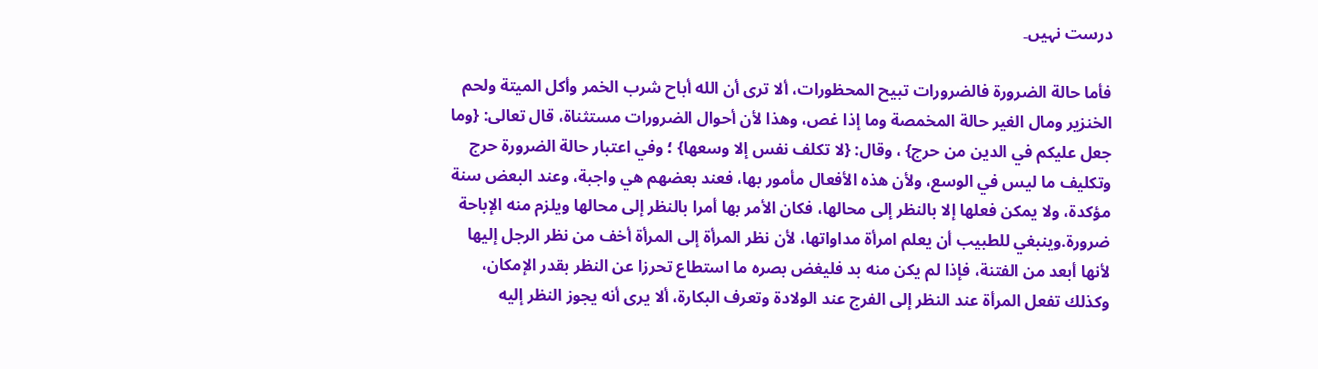درست نہیں۔

فأما حالة الضرورة فالضرورات تبيح المحظورات، ألا تری أن الله أباح شرب الخمر وأكل الميتة ولحم الخنزير ومال الغير حالة المخمصة وما إذا غص، وهذا لأن أحوال الضرورات مستثناة، قال تعالی: {وما جعل عليكم في الدين من حرج} ، وقال: {لا تكلف نفس إلا وسعها} ؛ وفي اعتبار حالة الضرورة حرج وتكليف ما ليس في الوسع، ولأن هذه الأفعال مأمور بها، فعند بعضهم هي واجبة، وعند البعض سنة مؤكدة، ولا يمكن فعلها إلا بالنظر إلی محالها، فكان الأمر بها أمرا بالنظر إلی محالها ويلزم منه الإباحة ضرورة.وينبغي للطبيب أن يعلم امرأة مداواتها، لأن نظر المرأة إلی المرأة أخف من نظر الرجل إليها لأنها أبعد من الفتنة، فإذا لم يكن منه بد فليغض بصره ما استطاع تحرزا عن النظر بقدر الإمكان، وكذلك تفعل المرأة عند النظر إلی الفرج عند الولادة وتعرف البكارة، ألا يری أنه يجوز النظر إليه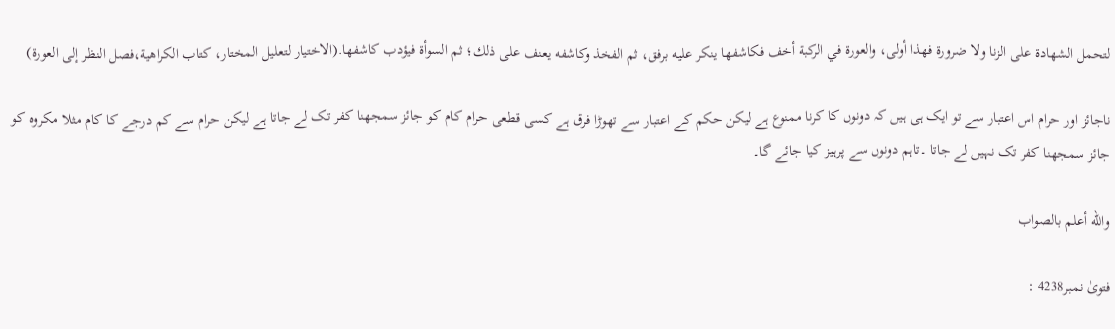لتحمل الشهادة علی الزنا ولا ضرورة فهذا أولی، والعورة في الركبة أخف فكاشفها ينكر عليه برفق، ثم الفخذ وكاشفه يعنف علی ذلك؛ ثم السوأة فيؤدب كاشفها.(الاختيار لتعليل المختار، كتاب الكراهية،فصل النظر إلی العورة)

ناجائز اور حرام اس اعتبار سے تو ایک ہی ہیں کہ دونوں کا کرنا ممنوع ہے لیکن حکم کے اعتبار سے تھوڑا فرق ہے کسی قطعی حرام کام کو جائز سمجھنا کفر تک لے جاتا ہے لیکن حرام سے کم درجے کا کام مثلا مکروہ کو جائز سمجھنا کفر تک نہیں لے جاتا ۔تاہم دونوں سے پرہیز کیا جائے گا۔

والله أعلم بالصواب

فتویٰ نمبر4238 :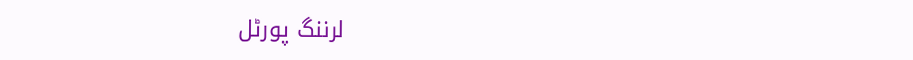لرننگ پورٹل